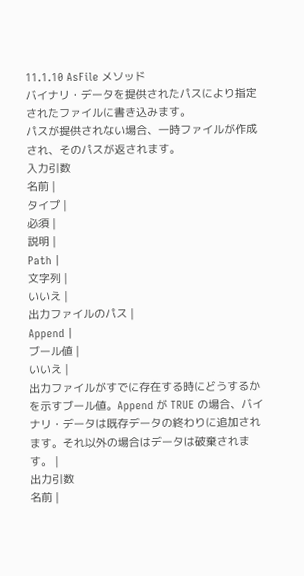11.1.10 AsFile メソッド
バイナリ・データを提供されたパスにより指定されたファイルに書き込みます。
パスが提供されない場合、一時ファイルが作成され、そのパスが返されます。
入力引数
名前 |
タイプ |
必須 |
説明 |
Path |
文字列 |
いいえ |
出力ファイルのパス |
Append |
ブール値 |
いいえ |
出力ファイルがすでに存在する時にどうするかを示すブール値。Append が TRUE の場合、バイナリ・データは既存データの終わりに追加されます。それ以外の場合はデータは破棄されます。 |
出力引数
名前 |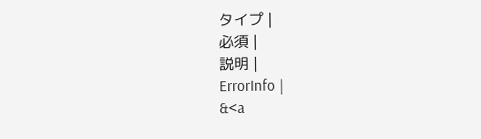タイプ |
必須 |
説明 |
ErrorInfo |
&<a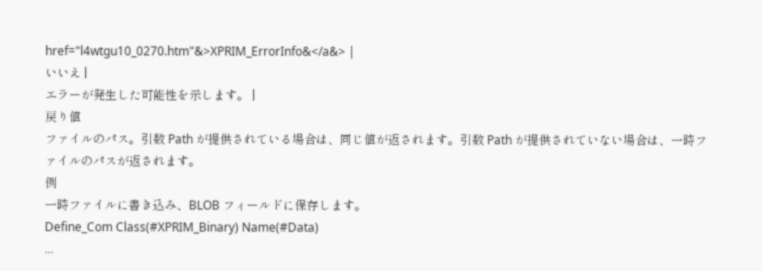href="l4wtgu10_0270.htm"&>XPRIM_ErrorInfo&</a&> |
いいえ |
エラーが発生した可能性を示します。 |
戻り値
ファイルのパス。引数 Path が提供されている場合は、同じ値が返されます。引数 Path が提供されていない場合は、一時ファイルのパスが返されます。
例
一時ファイルに書き込み、BLOB フィールドに保存します。
Define_Com Class(#XPRIM_Binary) Name(#Data)
...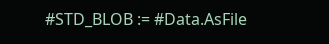#STD_BLOB := #Data.AsFile